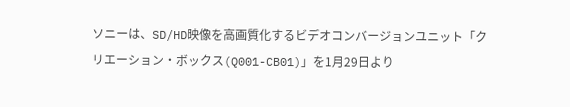ソニーは、SD/HD映像を高画質化するビデオコンバージョンユニット「クリエーション・ボックス(Q001-CB01)」を1月29日より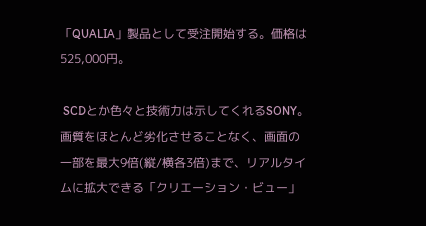「QUALIA」製品として受注開始する。価格は525,000円。

 SCDとか色々と技術力は示してくれるSONY。画質をほとんど劣化させることなく、画面の一部を最大9倍(縦/横各3倍)まで、リアルタイムに拡大できる「クリエーション・ビュー」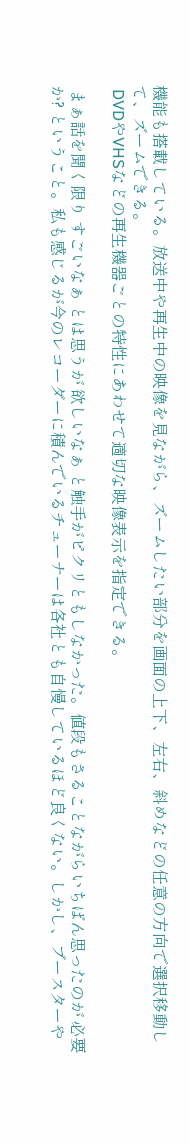機能も搭載している。放送中や再生中の映像を見ながら、ズームしたい部分を画面の上下、左右、斜めなどの任意の方向で選択移動して、ズームできる。
 DVDやVHSなどの再生機器ごとの特性にあわせて適切な映像表示を指定できる。

 まぁ話を聞く限り すごいなぁ とは思うが 欲しいなぁ と触手がピクリともしなかった。値段もさることながらいちばん思ったのが 必要か? ということ。私も感じるが今のレコーダーに積んでいるチューナーは各社とも自慢しているほど良くない。しかし、ブースターや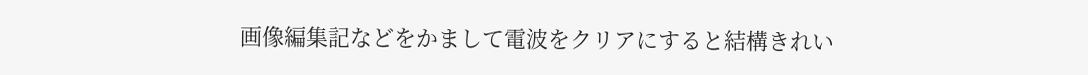画像編集記などをかまして電波をクリアにすると結構きれい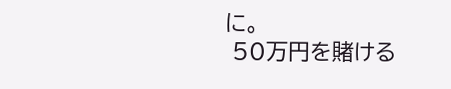に。
 50万円を賭ける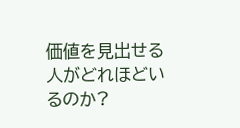価値を見出せる人がどれほどいるのか?